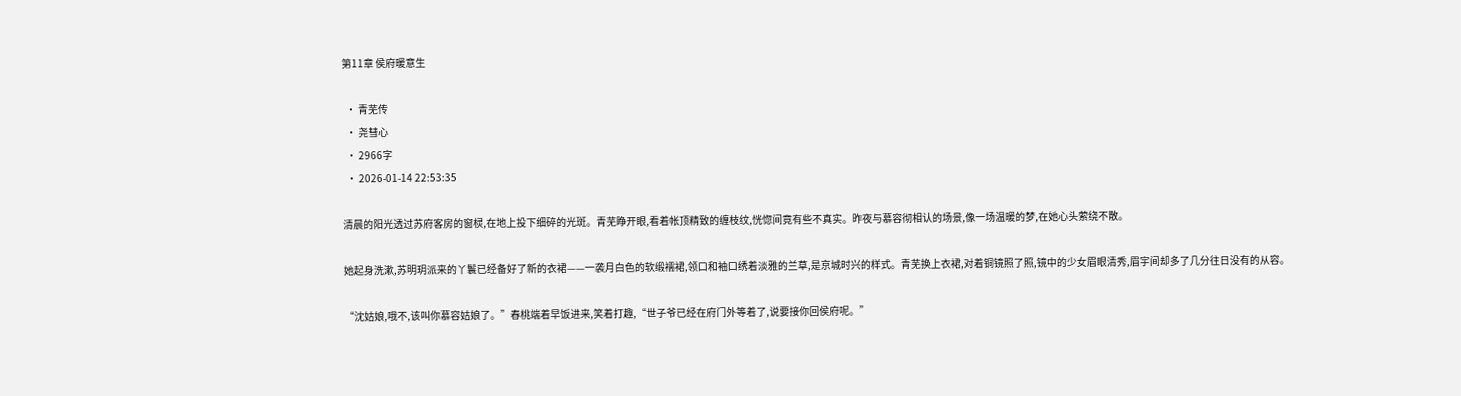第11章 侯府暖意生

  • 青芜传
  • 尧彗心
  • 2966字
  • 2026-01-14 22:53:35

清晨的阳光透过苏府客房的窗棂,在地上投下细碎的光斑。青芜睁开眼,看着帐顶精致的缠枝纹,恍惚间竟有些不真实。昨夜与慕容彻相认的场景,像一场温暖的梦,在她心头萦绕不散。

她起身洗漱,苏明玥派来的丫鬟已经备好了新的衣裙——一袭月白色的软缎襦裙,领口和袖口绣着淡雅的兰草,是京城时兴的样式。青芜换上衣裙,对着铜镜照了照,镜中的少女眉眼清秀,眉宇间却多了几分往日没有的从容。

“沈姑娘,哦不,该叫你慕容姑娘了。”春桃端着早饭进来,笑着打趣,“世子爷已经在府门外等着了,说要接你回侯府呢。”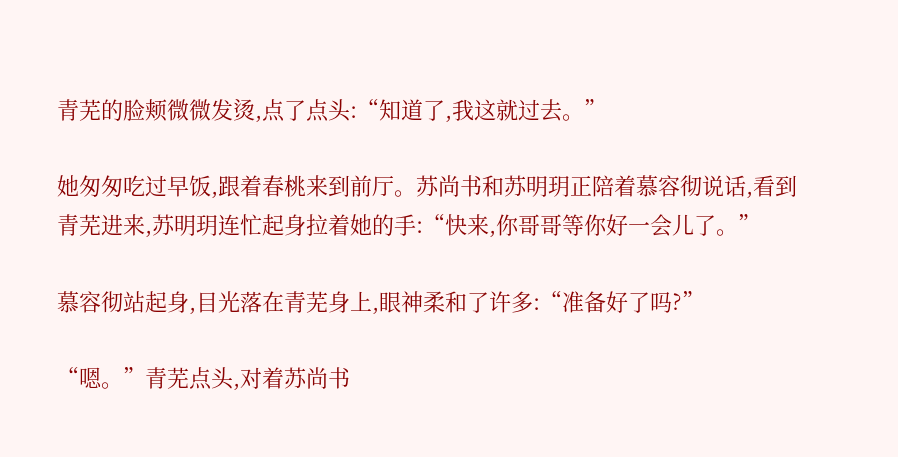青芜的脸颊微微发烫,点了点头:“知道了,我这就过去。”

她匆匆吃过早饭,跟着春桃来到前厅。苏尚书和苏明玥正陪着慕容彻说话,看到青芜进来,苏明玥连忙起身拉着她的手:“快来,你哥哥等你好一会儿了。”

慕容彻站起身,目光落在青芜身上,眼神柔和了许多:“准备好了吗?”

“嗯。”青芜点头,对着苏尚书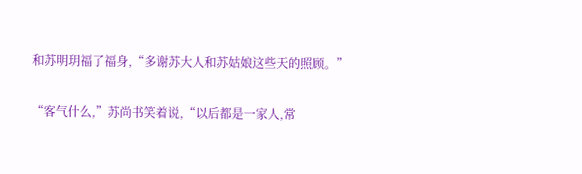和苏明玥福了福身,“多谢苏大人和苏姑娘这些天的照顾。”

“客气什么,”苏尚书笑着说,“以后都是一家人,常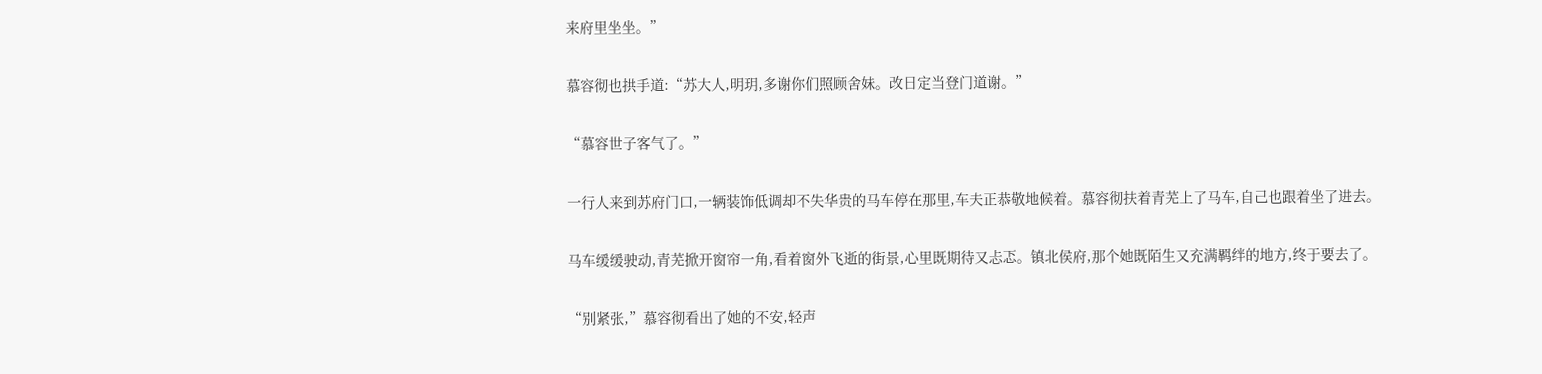来府里坐坐。”

慕容彻也拱手道:“苏大人,明玥,多谢你们照顾舍妹。改日定当登门道谢。”

“慕容世子客气了。”

一行人来到苏府门口,一辆装饰低调却不失华贵的马车停在那里,车夫正恭敬地候着。慕容彻扶着青芜上了马车,自己也跟着坐了进去。

马车缓缓驶动,青芜掀开窗帘一角,看着窗外飞逝的街景,心里既期待又忐忑。镇北侯府,那个她既陌生又充满羁绊的地方,终于要去了。

“别紧张,”慕容彻看出了她的不安,轻声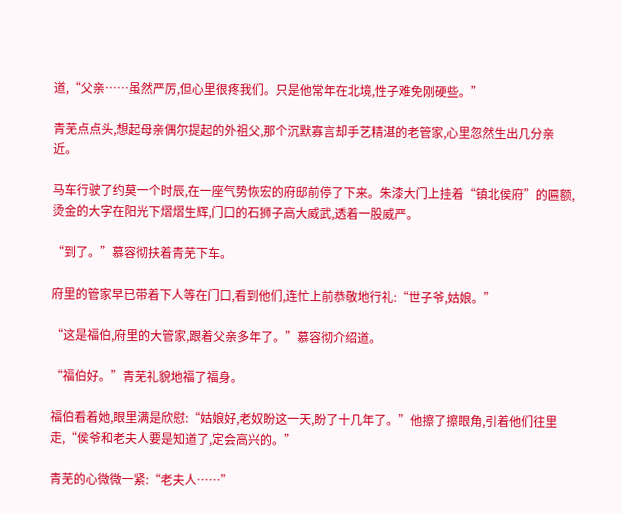道,“父亲……虽然严厉,但心里很疼我们。只是他常年在北境,性子难免刚硬些。”

青芜点点头,想起母亲偶尔提起的外祖父,那个沉默寡言却手艺精湛的老管家,心里忽然生出几分亲近。

马车行驶了约莫一个时辰,在一座气势恢宏的府邸前停了下来。朱漆大门上挂着“镇北侯府”的匾额,烫金的大字在阳光下熠熠生辉,门口的石狮子高大威武,透着一股威严。

“到了。”慕容彻扶着青芜下车。

府里的管家早已带着下人等在门口,看到他们,连忙上前恭敬地行礼:“世子爷,姑娘。”

“这是福伯,府里的大管家,跟着父亲多年了。”慕容彻介绍道。

“福伯好。”青芜礼貌地福了福身。

福伯看着她,眼里满是欣慰:“姑娘好,老奴盼这一天,盼了十几年了。”他擦了擦眼角,引着他们往里走,“侯爷和老夫人要是知道了,定会高兴的。”

青芜的心微微一紧:“老夫人……”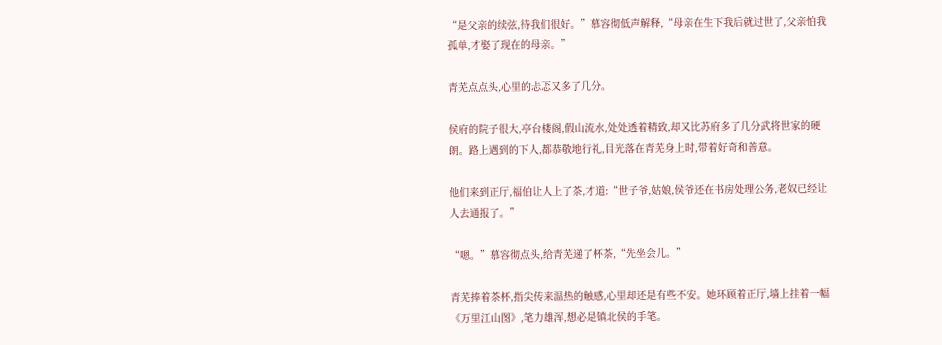“是父亲的续弦,待我们很好。”慕容彻低声解释,“母亲在生下我后就过世了,父亲怕我孤单,才娶了现在的母亲。”

青芜点点头,心里的忐忑又多了几分。

侯府的院子很大,亭台楼阁,假山流水,处处透着精致,却又比苏府多了几分武将世家的硬朗。路上遇到的下人,都恭敬地行礼,目光落在青芜身上时,带着好奇和善意。

他们来到正厅,福伯让人上了茶,才道:“世子爷,姑娘,侯爷还在书房处理公务,老奴已经让人去通报了。”

“嗯。”慕容彻点头,给青芜递了杯茶,“先坐会儿。”

青芜捧着茶杯,指尖传来温热的触感,心里却还是有些不安。她环顾着正厅,墙上挂着一幅《万里江山图》,笔力雄浑,想必是镇北侯的手笔。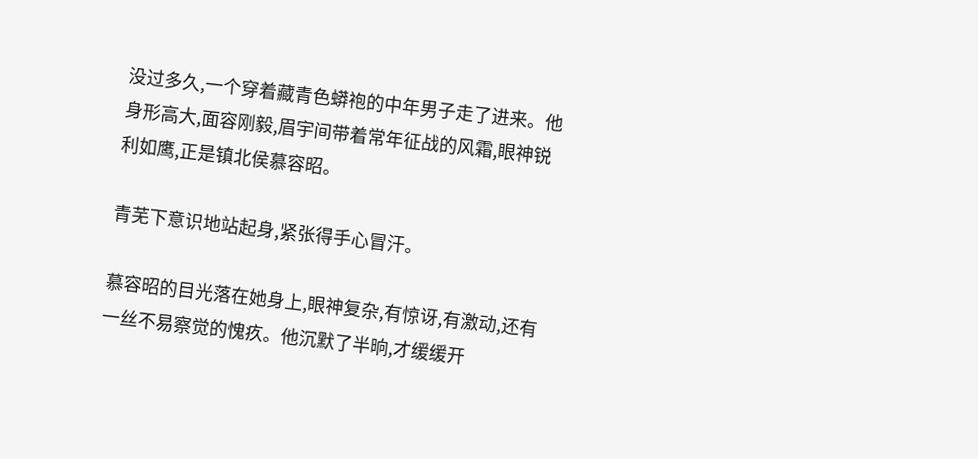没过多久,一个穿着藏青色蟒袍的中年男子走了进来。他身形高大,面容刚毅,眉宇间带着常年征战的风霜,眼神锐利如鹰,正是镇北侯慕容昭。

青芜下意识地站起身,紧张得手心冒汗。

慕容昭的目光落在她身上,眼神复杂,有惊讶,有激动,还有一丝不易察觉的愧疚。他沉默了半晌,才缓缓开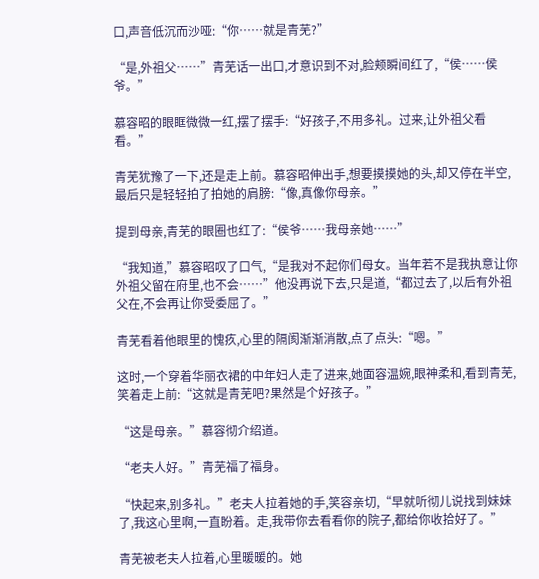口,声音低沉而沙哑:“你……就是青芜?”

“是,外祖父……”青芜话一出口,才意识到不对,脸颊瞬间红了,“侯……侯爷。”

慕容昭的眼眶微微一红,摆了摆手:“好孩子,不用多礼。过来,让外祖父看看。”

青芜犹豫了一下,还是走上前。慕容昭伸出手,想要摸摸她的头,却又停在半空,最后只是轻轻拍了拍她的肩膀:“像,真像你母亲。”

提到母亲,青芜的眼圈也红了:“侯爷……我母亲她……”

“我知道,”慕容昭叹了口气,“是我对不起你们母女。当年若不是我执意让你外祖父留在府里,也不会……”他没再说下去,只是道,“都过去了,以后有外祖父在,不会再让你受委屈了。”

青芜看着他眼里的愧疚,心里的隔阂渐渐消散,点了点头:“嗯。”

这时,一个穿着华丽衣裙的中年妇人走了进来,她面容温婉,眼神柔和,看到青芜,笑着走上前:“这就是青芜吧?果然是个好孩子。”

“这是母亲。”慕容彻介绍道。

“老夫人好。”青芜福了福身。

“快起来,别多礼。”老夫人拉着她的手,笑容亲切,“早就听彻儿说找到妹妹了,我这心里啊,一直盼着。走,我带你去看看你的院子,都给你收拾好了。”

青芜被老夫人拉着,心里暖暖的。她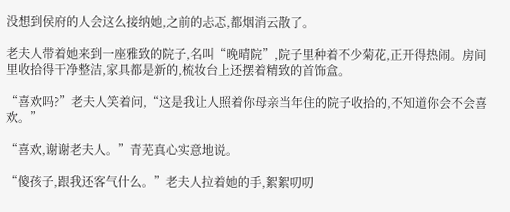没想到侯府的人会这么接纳她,之前的忐忑,都烟消云散了。

老夫人带着她来到一座雅致的院子,名叫“晚晴院”,院子里种着不少菊花,正开得热闹。房间里收拾得干净整洁,家具都是新的,梳妆台上还摆着精致的首饰盒。

“喜欢吗?”老夫人笑着问,“这是我让人照着你母亲当年住的院子收拾的,不知道你会不会喜欢。”

“喜欢,谢谢老夫人。”青芜真心实意地说。

“傻孩子,跟我还客气什么。”老夫人拉着她的手,絮絮叨叨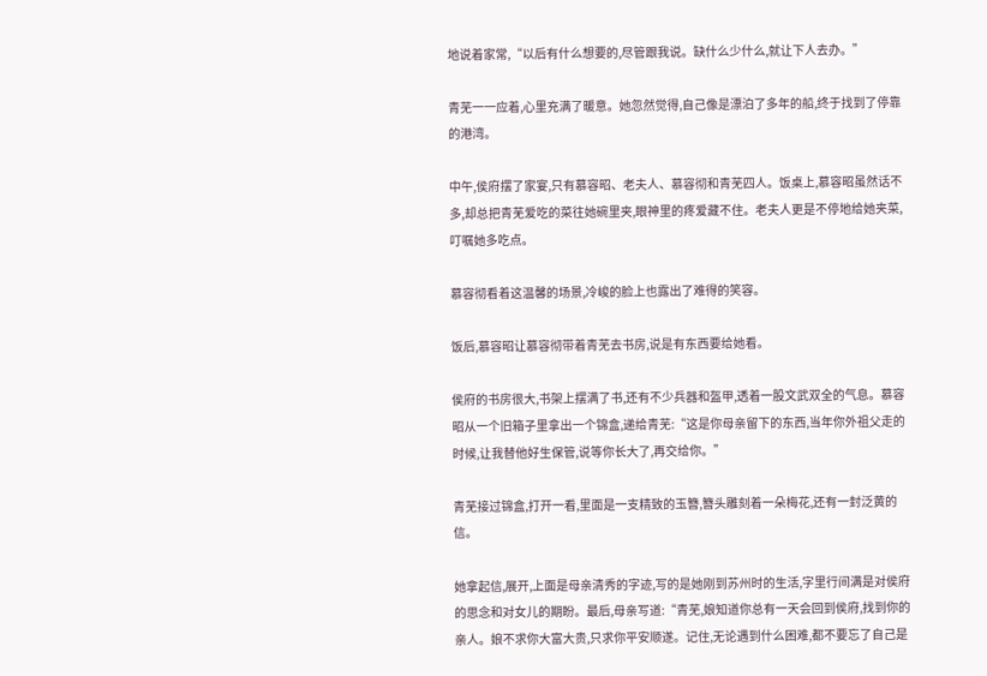地说着家常,“以后有什么想要的,尽管跟我说。缺什么少什么,就让下人去办。”

青芜一一应着,心里充满了暖意。她忽然觉得,自己像是漂泊了多年的船,终于找到了停靠的港湾。

中午,侯府摆了家宴,只有慕容昭、老夫人、慕容彻和青芜四人。饭桌上,慕容昭虽然话不多,却总把青芜爱吃的菜往她碗里夹,眼神里的疼爱藏不住。老夫人更是不停地给她夹菜,叮嘱她多吃点。

慕容彻看着这温馨的场景,冷峻的脸上也露出了难得的笑容。

饭后,慕容昭让慕容彻带着青芜去书房,说是有东西要给她看。

侯府的书房很大,书架上摆满了书,还有不少兵器和盔甲,透着一股文武双全的气息。慕容昭从一个旧箱子里拿出一个锦盒,递给青芜:“这是你母亲留下的东西,当年你外祖父走的时候,让我替他好生保管,说等你长大了,再交给你。”

青芜接过锦盒,打开一看,里面是一支精致的玉簪,簪头雕刻着一朵梅花,还有一封泛黄的信。

她拿起信,展开,上面是母亲清秀的字迹,写的是她刚到苏州时的生活,字里行间满是对侯府的思念和对女儿的期盼。最后,母亲写道:“青芜,娘知道你总有一天会回到侯府,找到你的亲人。娘不求你大富大贵,只求你平安顺遂。记住,无论遇到什么困难,都不要忘了自己是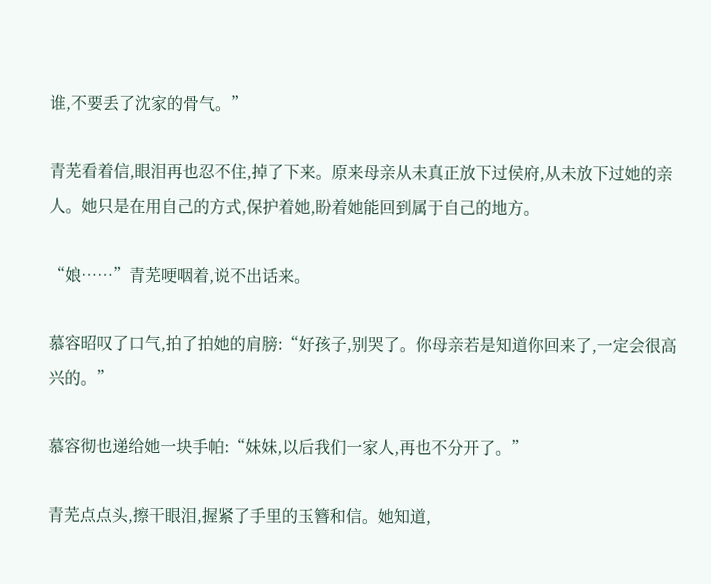谁,不要丢了沈家的骨气。”

青芜看着信,眼泪再也忍不住,掉了下来。原来母亲从未真正放下过侯府,从未放下过她的亲人。她只是在用自己的方式,保护着她,盼着她能回到属于自己的地方。

“娘……”青芜哽咽着,说不出话来。

慕容昭叹了口气,拍了拍她的肩膀:“好孩子,别哭了。你母亲若是知道你回来了,一定会很高兴的。”

慕容彻也递给她一块手帕:“妹妹,以后我们一家人,再也不分开了。”

青芜点点头,擦干眼泪,握紧了手里的玉簪和信。她知道,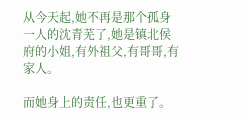从今天起,她不再是那个孤身一人的沈青芜了,她是镇北侯府的小姐,有外祖父,有哥哥,有家人。

而她身上的责任,也更重了。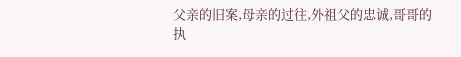父亲的旧案,母亲的过往,外祖父的忠诚,哥哥的执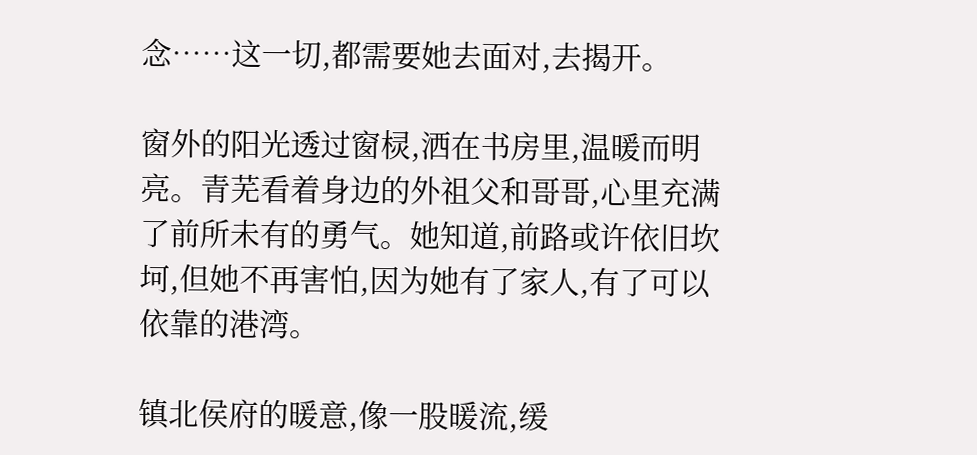念……这一切,都需要她去面对,去揭开。

窗外的阳光透过窗棂,洒在书房里,温暖而明亮。青芜看着身边的外祖父和哥哥,心里充满了前所未有的勇气。她知道,前路或许依旧坎坷,但她不再害怕,因为她有了家人,有了可以依靠的港湾。

镇北侯府的暖意,像一股暖流,缓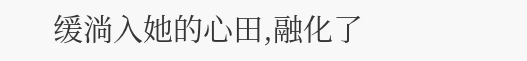缓淌入她的心田,融化了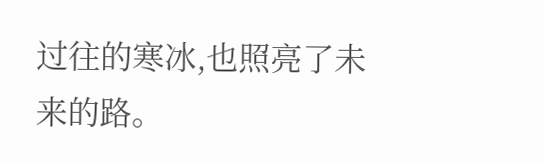过往的寒冰,也照亮了未来的路。